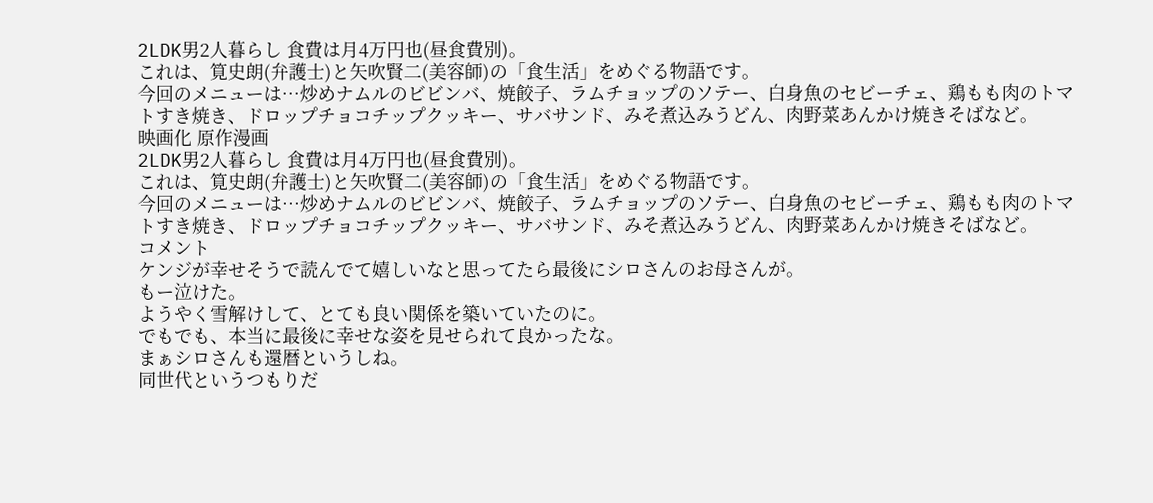2LDK男2人暮らし 食費は月4万円也(昼食費別)。
これは、筧史朗(弁護士)と矢吹賢二(美容師)の「食生活」をめぐる物語です。
今回のメニューは…炒めナムルのビビンバ、焼餃子、ラムチョップのソテー、白身魚のセビーチェ、鶏もも肉のトマトすき焼き、ドロップチョコチップクッキー、サバサンド、みそ煮込みうどん、肉野菜あんかけ焼きそばなど。
映画化 原作漫画
2LDK男2人暮らし 食費は月4万円也(昼食費別)。
これは、筧史朗(弁護士)と矢吹賢二(美容師)の「食生活」をめぐる物語です。
今回のメニューは…炒めナムルのビビンバ、焼餃子、ラムチョップのソテー、白身魚のセビーチェ、鶏もも肉のトマトすき焼き、ドロップチョコチップクッキー、サバサンド、みそ煮込みうどん、肉野菜あんかけ焼きそばなど。
コメント
ケンジが幸せそうで読んでて嬉しいなと思ってたら最後にシロさんのお母さんが。
もー泣けた。
ようやく雪解けして、とても良い関係を築いていたのに。
でもでも、本当に最後に幸せな姿を見せられて良かったな。
まぁシロさんも還暦というしね。
同世代というつもりだ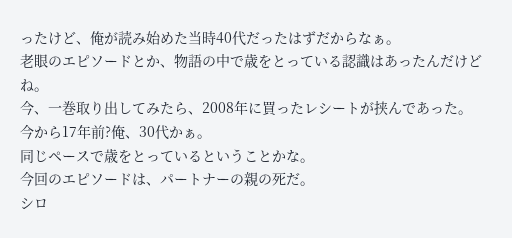ったけど、俺が読み始めた当時40代だったはずだからなぁ。
老眼のエピソードとか、物語の中で歳をとっている認識はあったんだけどね。
今、一巻取り出してみたら、2008年に買ったレシートが挟んであった。
今から17年前?俺、30代かぁ。
同じペースで歳をとっているということかな。
今回のエピソードは、パートナーの親の死だ。
シロ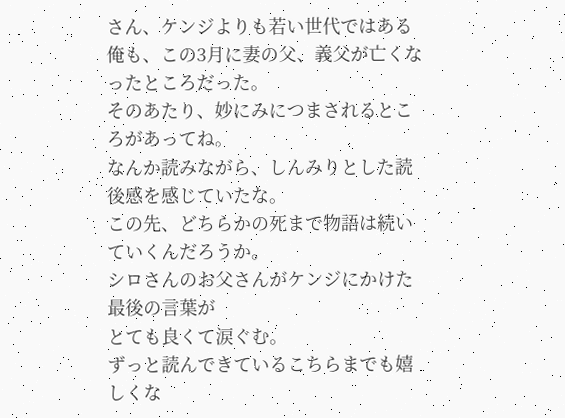さん、ケンジよりも若い世代ではある俺も、この3月に妻の父、義父が亡くなったところだった。
そのあたり、妙にみにつまされるところがあってね。
なんか読みながら、しんみりとした読後感を感じていたな。
この先、どちらかの死まで物語は続いていくんだろうか。
シロさんのお父さんがケンジにかけた最後の言葉が
とても良くて涙ぐむ。
ずっと読んできているこちらまでも嬉しくな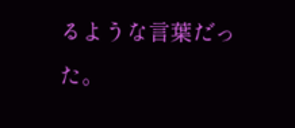るような言葉だった。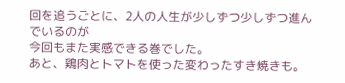回を追うごとに、2人の人生が少しずつ少しずつ進んでいるのが
今回もまた実感できる巻でした。
あと、鶏肉とトマトを使った変わったすき焼きも。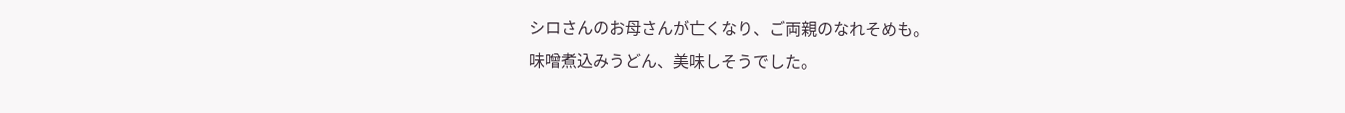シロさんのお母さんが亡くなり、ご両親のなれそめも。
味噌煮込みうどん、美味しそうでした。